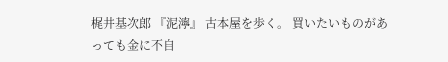梶井基次郎 『泥濘』 古本屋を歩く。 買いたいものがあっても金に不自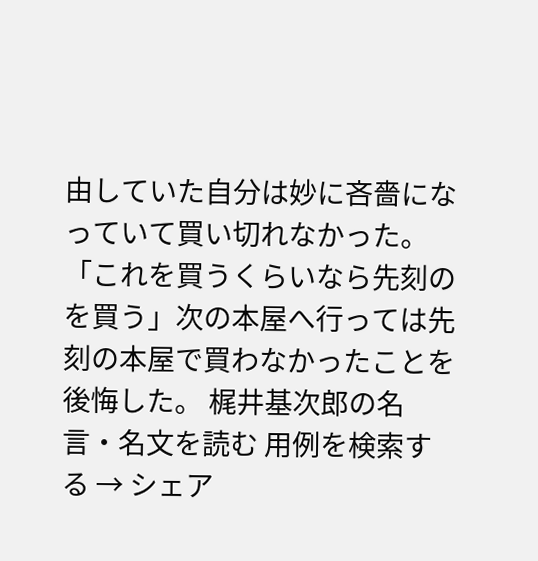由していた自分は妙に吝嗇になっていて買い切れなかった。 「これを買うくらいなら先刻のを買う」次の本屋へ行っては先刻の本屋で買わなかったことを後悔した。 梶井基次郎の名言・名文を読む 用例を検索する → シェア